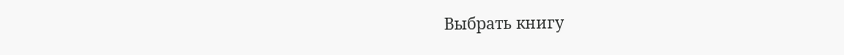Выбрать книгу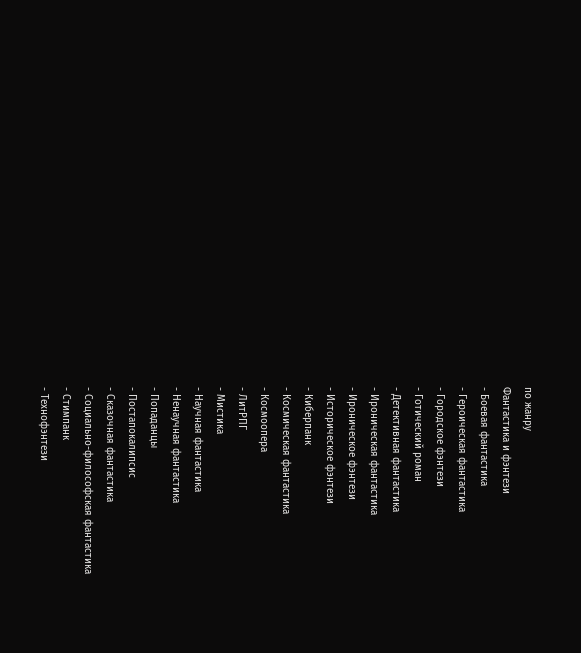по жанру
Фантастика и фэнтези
- Боевая фантастика
- Героическая фантастика
- Городское фэнтези
- Готический роман
- Детективная фантастика
- Ироническая фантастика
- Ироническое фэнтези
- Историческое фэнтези
- Киберпанк
- Космическая фантастика
- Космоопера
- ЛитРПГ
- Мистика
- Научная фантастика
- Ненаучная фантастика
- Попаданцы
- Постапокалипсис
- Сказочная фантастика
- Социально-философская фантастика
- Стимпанк
- Технофэнтези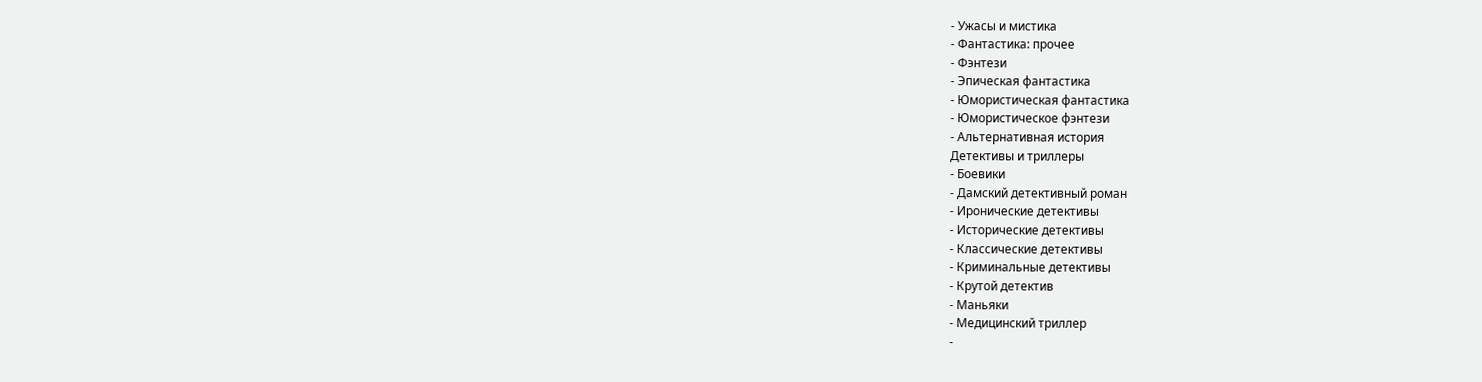- Ужасы и мистика
- Фантастика: прочее
- Фэнтези
- Эпическая фантастика
- Юмористическая фантастика
- Юмористическое фэнтези
- Альтернативная история
Детективы и триллеры
- Боевики
- Дамский детективный роман
- Иронические детективы
- Исторические детективы
- Классические детективы
- Криминальные детективы
- Крутой детектив
- Маньяки
- Медицинский триллер
-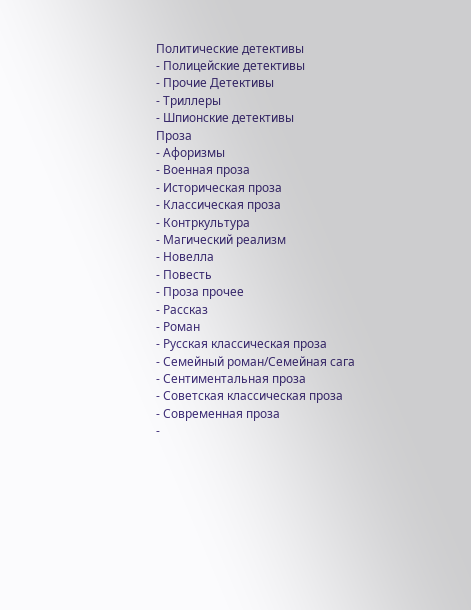Политические детективы
- Полицейские детективы
- Прочие Детективы
- Триллеры
- Шпионские детективы
Проза
- Афоризмы
- Военная проза
- Историческая проза
- Классическая проза
- Контркультура
- Магический реализм
- Новелла
- Повесть
- Проза прочее
- Рассказ
- Роман
- Русская классическая проза
- Семейный роман/Семейная сага
- Сентиментальная проза
- Советская классическая проза
- Современная проза
-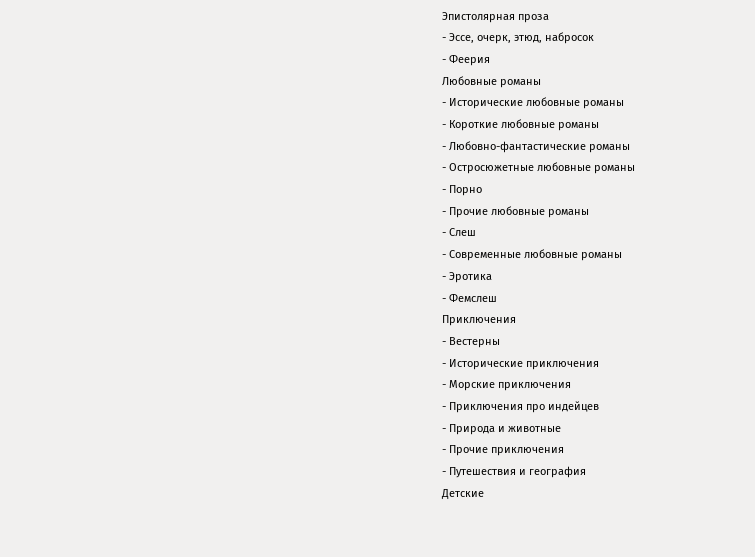Эпистолярная проза
- Эссе, очерк, этюд, набросок
- Феерия
Любовные романы
- Исторические любовные романы
- Короткие любовные романы
- Любовно-фантастические романы
- Остросюжетные любовные романы
- Порно
- Прочие любовные романы
- Слеш
- Современные любовные романы
- Эротика
- Фемслеш
Приключения
- Вестерны
- Исторические приключения
- Морские приключения
- Приключения про индейцев
- Природа и животные
- Прочие приключения
- Путешествия и география
Детские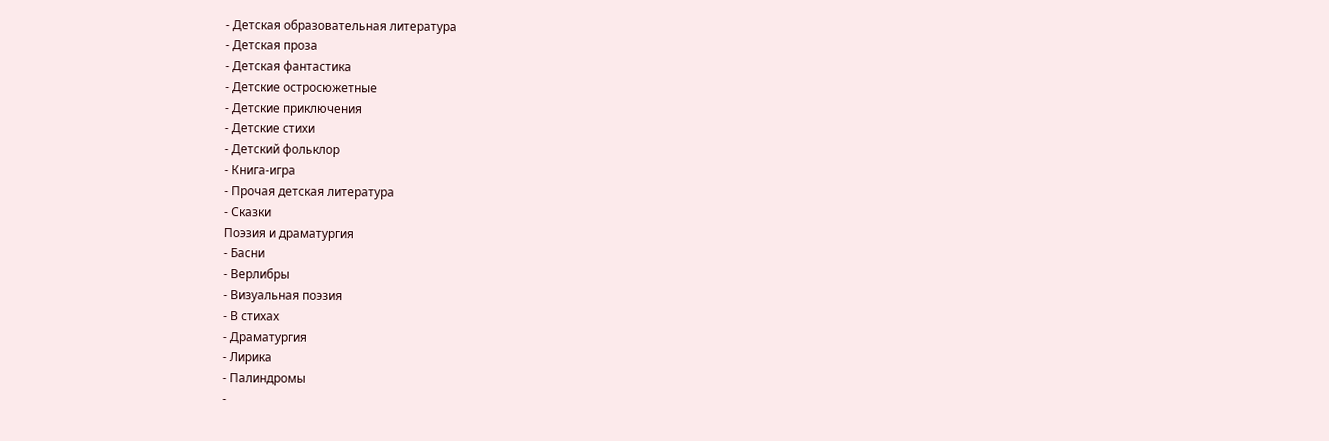- Детская образовательная литература
- Детская проза
- Детская фантастика
- Детские остросюжетные
- Детские приключения
- Детские стихи
- Детский фольклор
- Книга-игра
- Прочая детская литература
- Сказки
Поэзия и драматургия
- Басни
- Верлибры
- Визуальная поэзия
- В стихах
- Драматургия
- Лирика
- Палиндромы
-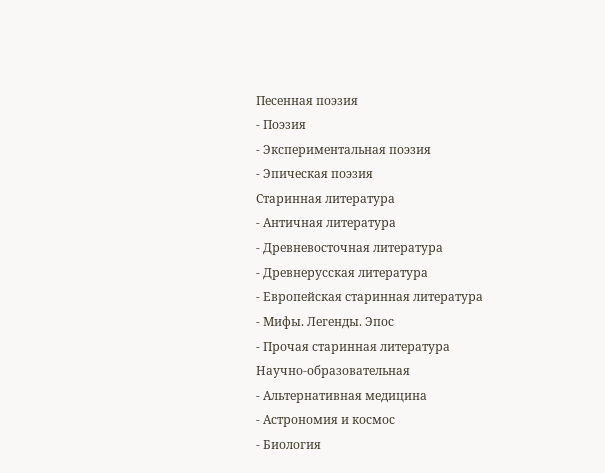Песенная поэзия
- Поэзия
- Экспериментальная поэзия
- Эпическая поэзия
Старинная литература
- Античная литература
- Древневосточная литература
- Древнерусская литература
- Европейская старинная литература
- Мифы. Легенды. Эпос
- Прочая старинная литература
Научно-образовательная
- Альтернативная медицина
- Астрономия и космос
- Биология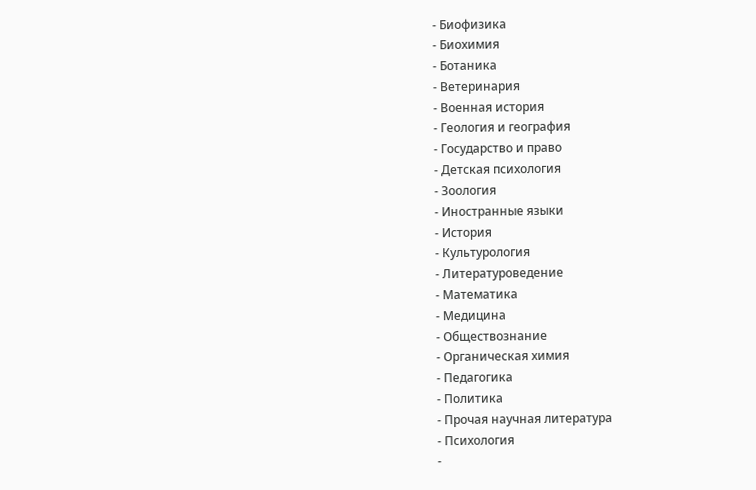- Биофизика
- Биохимия
- Ботаника
- Ветеринария
- Военная история
- Геология и география
- Государство и право
- Детская психология
- Зоология
- Иностранные языки
- История
- Культурология
- Литературоведение
- Математика
- Медицина
- Обществознание
- Органическая химия
- Педагогика
- Политика
- Прочая научная литература
- Психология
-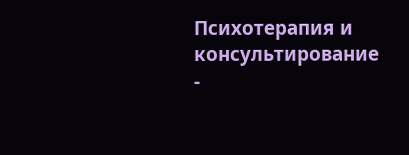Психотерапия и консультирование
-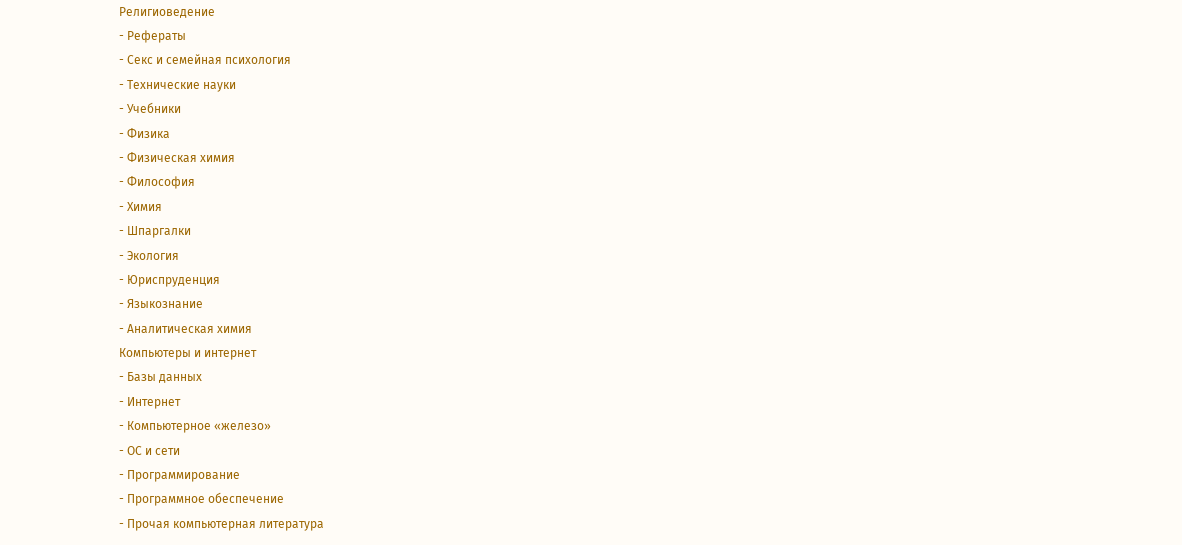Религиоведение
- Рефераты
- Секс и семейная психология
- Технические науки
- Учебники
- Физика
- Физическая химия
- Философия
- Химия
- Шпаргалки
- Экология
- Юриспруденция
- Языкознание
- Аналитическая химия
Компьютеры и интернет
- Базы данных
- Интернет
- Компьютерное «железо»
- ОС и сети
- Программирование
- Программное обеспечение
- Прочая компьютерная литература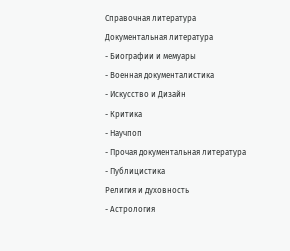Справочная литература
Документальная литература
- Биографии и мемуары
- Военная документалистика
- Искусство и Дизайн
- Критика
- Научпоп
- Прочая документальная литература
- Публицистика
Религия и духовность
- Астрология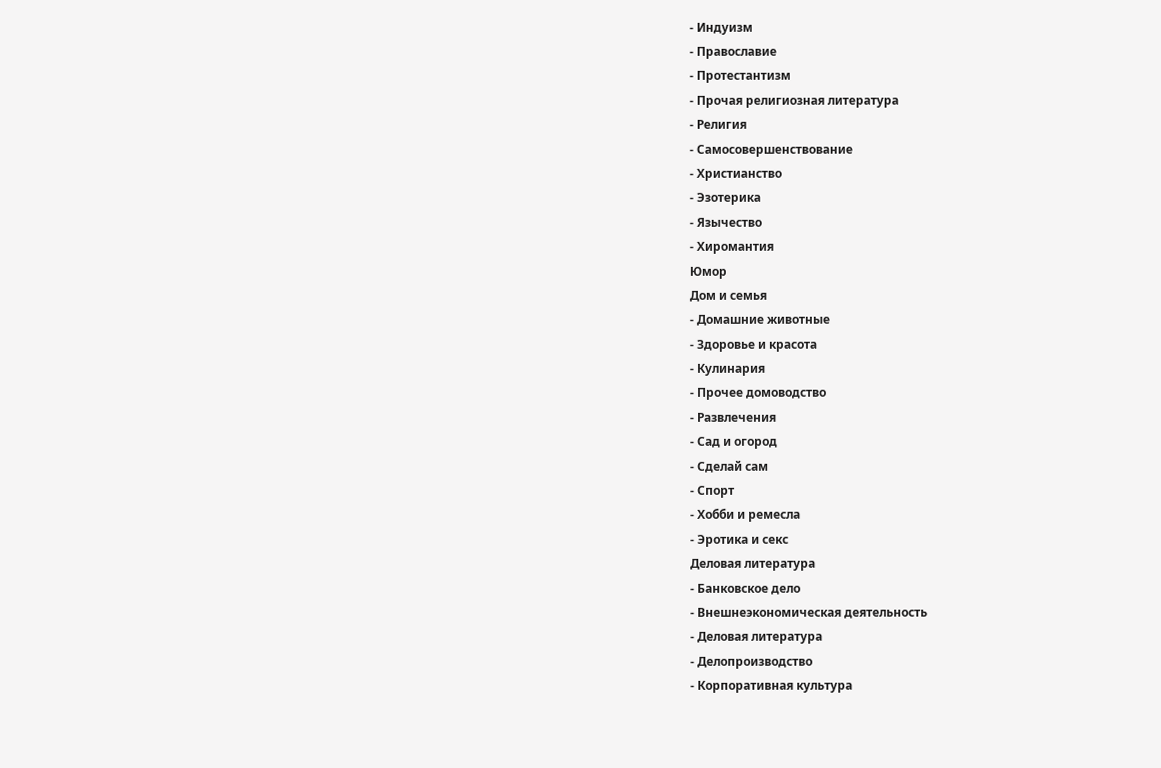- Индуизм
- Православие
- Протестантизм
- Прочая религиозная литература
- Религия
- Самосовершенствование
- Христианство
- Эзотерика
- Язычество
- Хиромантия
Юмор
Дом и семья
- Домашние животные
- Здоровье и красота
- Кулинария
- Прочее домоводство
- Развлечения
- Сад и огород
- Сделай сам
- Спорт
- Хобби и ремесла
- Эротика и секс
Деловая литература
- Банковское дело
- Внешнеэкономическая деятельность
- Деловая литература
- Делопроизводство
- Корпоративная культура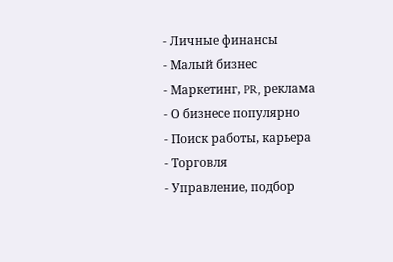- Личные финансы
- Малый бизнес
- Маркетинг, PR, реклама
- О бизнесе популярно
- Поиск работы, карьера
- Торговля
- Управление, подбор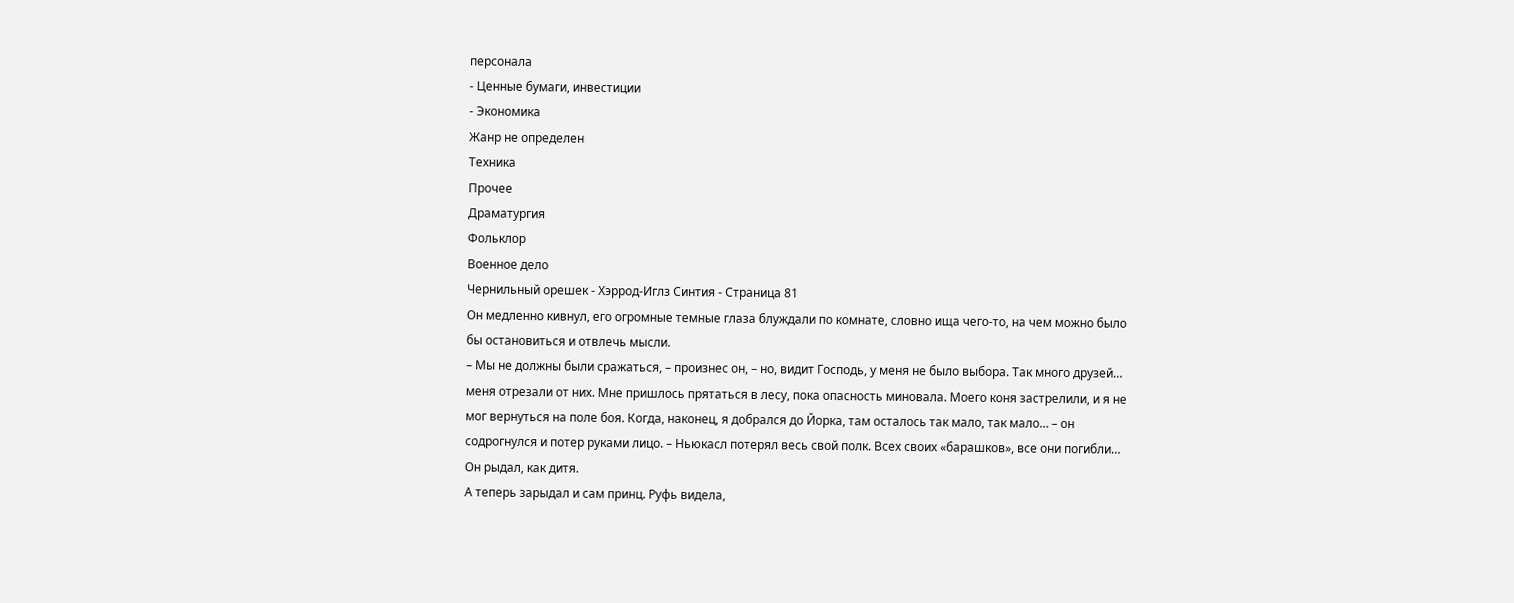персонала
- Ценные бумаги, инвестиции
- Экономика
Жанр не определен
Техника
Прочее
Драматургия
Фольклор
Военное дело
Чернильный орешек - Хэррод-Иглз Синтия - Страница 81
Он медленно кивнул, его огромные темные глаза блуждали по комнате, словно ища чего-то, на чем можно было бы остановиться и отвлечь мысли.
– Мы не должны были сражаться, – произнес он, – но, видит Господь, у меня не было выбора. Так много друзей… меня отрезали от них. Мне пришлось прятаться в лесу, пока опасность миновала. Моего коня застрелили, и я не мог вернуться на поле боя. Когда, наконец, я добрался до Йорка, там осталось так мало, так мало… – он содрогнулся и потер руками лицо. – Ньюкасл потерял весь свой полк. Всех своих «барашков», все они погибли… Он рыдал, как дитя.
А теперь зарыдал и сам принц. Руфь видела,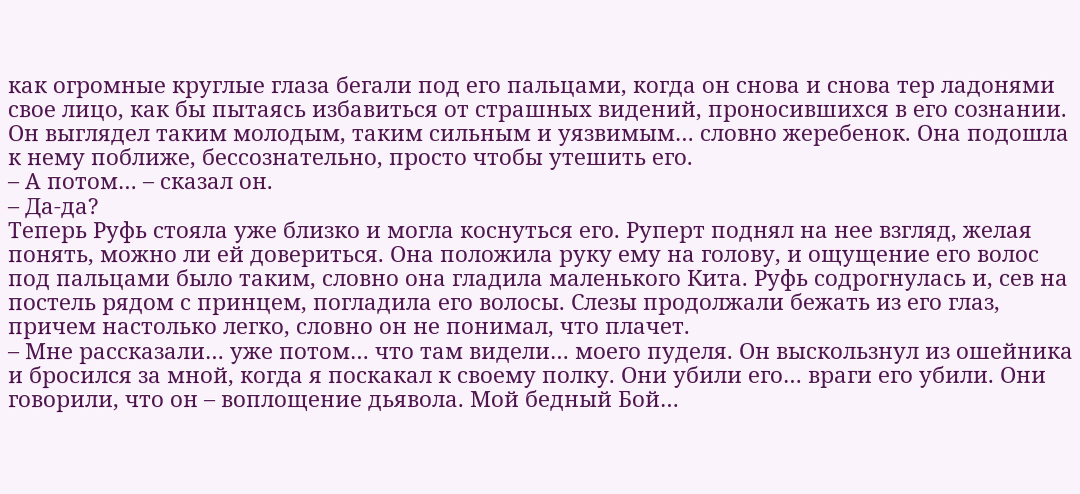как огромные круглые глаза бегали под его пальцами, когда он снова и снова тер ладонями свое лицо, как бы пытаясь избавиться от страшных видений, проносившихся в его сознании. Он выглядел таким молодым, таким сильным и уязвимым… словно жеребенок. Она подошла к нему поближе, бессознательно, просто чтобы утешить его.
– А потом… – сказал он.
– Да-да?
Теперь Руфь стояла уже близко и могла коснуться его. Руперт поднял на нее взгляд, желая понять, можно ли ей довериться. Она положила руку ему на голову, и ощущение его волос под пальцами было таким, словно она гладила маленького Кита. Руфь содрогнулась и, сев на постель рядом с принцем, погладила его волосы. Слезы продолжали бежать из его глаз, причем настолько легко, словно он не понимал, что плачет.
– Мне рассказали… уже потом… что там видели… моего пуделя. Он выскользнул из ошейника и бросился за мной, когда я поскакал к своему полку. Они убили его… враги его убили. Они говорили, что он – воплощение дьявола. Мой бедный Бой…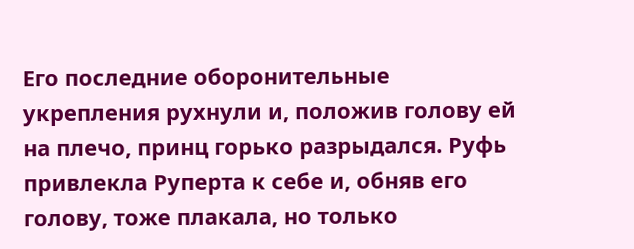Его последние оборонительные укрепления рухнули и, положив голову ей на плечо, принц горько разрыдался. Руфь привлекла Руперта к себе и, обняв его голову, тоже плакала, но только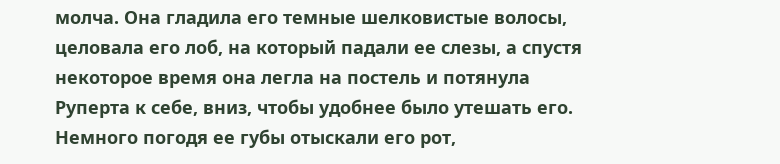молча. Она гладила его темные шелковистые волосы, целовала его лоб, на который падали ее слезы, а спустя некоторое время она легла на постель и потянула Руперта к себе, вниз, чтобы удобнее было утешать его. Немного погодя ее губы отыскали его рот,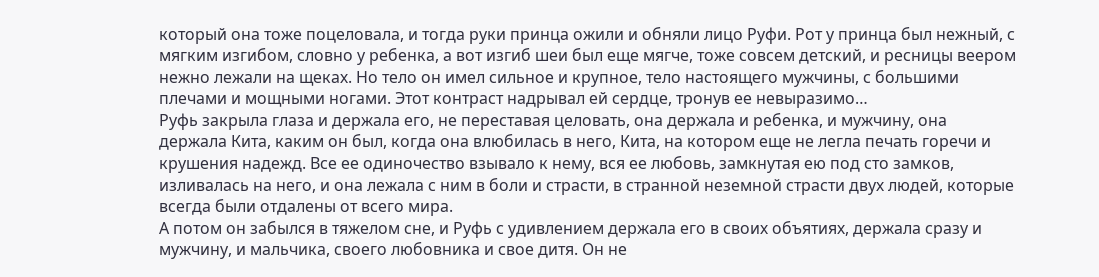который она тоже поцеловала, и тогда руки принца ожили и обняли лицо Руфи. Рот у принца был нежный, с мягким изгибом, словно у ребенка, а вот изгиб шеи был еще мягче, тоже совсем детский, и ресницы веером нежно лежали на щеках. Но тело он имел сильное и крупное, тело настоящего мужчины, с большими плечами и мощными ногами. Этот контраст надрывал ей сердце, тронув ее невыразимо…
Руфь закрыла глаза и держала его, не переставая целовать, она держала и ребенка, и мужчину, она держала Кита, каким он был, когда она влюбилась в него, Кита, на котором еще не легла печать горечи и крушения надежд. Все ее одиночество взывало к нему, вся ее любовь, замкнутая ею под сто замков, изливалась на него, и она лежала с ним в боли и страсти, в странной неземной страсти двух людей, которые всегда были отдалены от всего мира.
А потом он забылся в тяжелом сне, и Руфь с удивлением держала его в своих объятиях, держала сразу и мужчину, и мальчика, своего любовника и свое дитя. Он не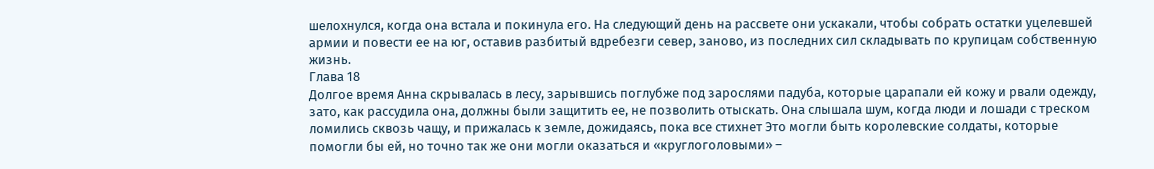шелохнулся, когда она встала и покинула его. На следующий день на рассвете они ускакали, чтобы собрать остатки уцелевшей армии и повести ее на юг, оставив разбитый вдребезги север, заново, из последних сил складывать по крупицам собственную жизнь.
Глава 18
Долгое время Анна скрывалась в лесу, зарывшись поглубже под зарослями падуба, которые царапали ей кожу и рвали одежду, зато, как рассудила она, должны были защитить ее, не позволить отыскать. Она слышала шум, когда люди и лошади с треском ломились сквозь чащу, и прижалась к земле, дожидаясь, пока все стихнет Это могли быть королевские солдаты, которые помогли бы ей, но точно так же они могли оказаться и «круглоголовыми» –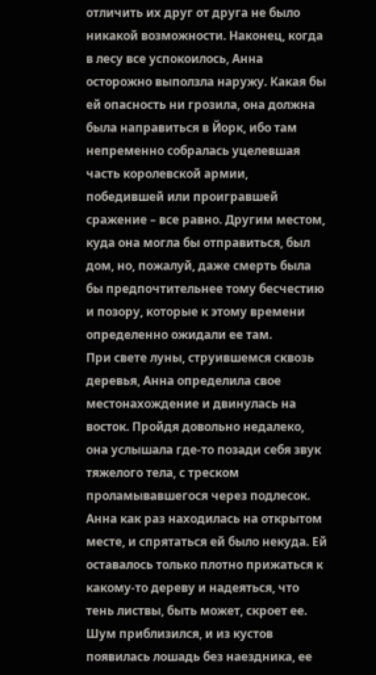отличить их друг от друга не было никакой возможности. Наконец, когда в лесу все успокоилось, Анна осторожно выползла наружу. Какая бы ей опасность ни грозила, она должна была направиться в Йорк, ибо там непременно собралась уцелевшая часть королевской армии, победившей или проигравшей сражение – все равно. Другим местом, куда она могла бы отправиться, был дом, но, пожалуй, даже смерть была бы предпочтительнее тому бесчестию и позору, которые к этому времени определенно ожидали ее там.
При свете луны, струившемся сквозь деревья, Анна определила свое местонахождение и двинулась на восток. Пройдя довольно недалеко, она услышала где-то позади себя звук тяжелого тела, с треском проламывавшегося через подлесок. Анна как раз находилась на открытом месте, и спрятаться ей было некуда. Ей оставалось только плотно прижаться к какому-то дереву и надеяться, что тень листвы, быть может, скроет ее. Шум приблизился, и из кустов появилась лошадь без наездника, ее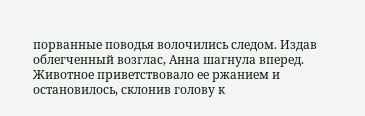порванные поводья волочились следом. Издав облегченный возглас, Анна шагнула вперед. Животное приветствовало ее ржанием и остановилось, склонив голову к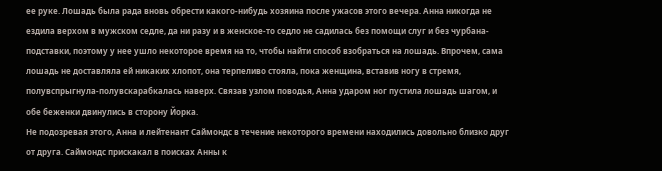ее руке. Лошадь была рада вновь обрести какого-нибудь хозяина после ужасов этого вечера. Анна никогда не ездила верхом в мужском седле, да ни разу и в женское-то седло не садилась без помощи слуг и без чурбана-подставки, поэтому у нее ушло некоторое время на то, чтобы найти способ взобраться на лошадь. Впрочем, сама лошадь не доставляла ей никаких хлопот, она терпеливо стояла, пока женщина, вставив ногу в стремя, полувспрыгнула-полувскарабкалась наверх. Связав узлом поводья, Анна ударом ног пустила лошадь шагом, и обе беженки двинулись в сторону Йорка.
Не подозревая этого, Анна и лейтенант Саймондс в течение некоторого времени находились довольно близко друг от друга. Саймондс прискакал в поисках Анны к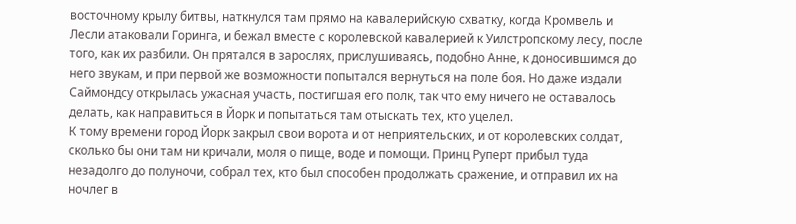восточному крылу битвы, наткнулся там прямо на кавалерийскую схватку, когда Кромвель и Лесли атаковали Горинга, и бежал вместе с королевской кавалерией к Уилстропскому лесу, после того, как их разбили. Он прятался в зарослях, прислушиваясь, подобно Анне, к доносившимся до него звукам, и при первой же возможности попытался вернуться на поле боя. Но даже издали Саймондсу открылась ужасная участь, постигшая его полк, так что ему ничего не оставалось делать, как направиться в Йорк и попытаться там отыскать тех, кто уцелел.
К тому времени город Йорк закрыл свои ворота и от неприятельских, и от королевских солдат, сколько бы они там ни кричали, моля о пище, воде и помощи. Принц Руперт прибыл туда незадолго до полуночи, собрал тех, кто был способен продолжать сражение, и отправил их на ночлег в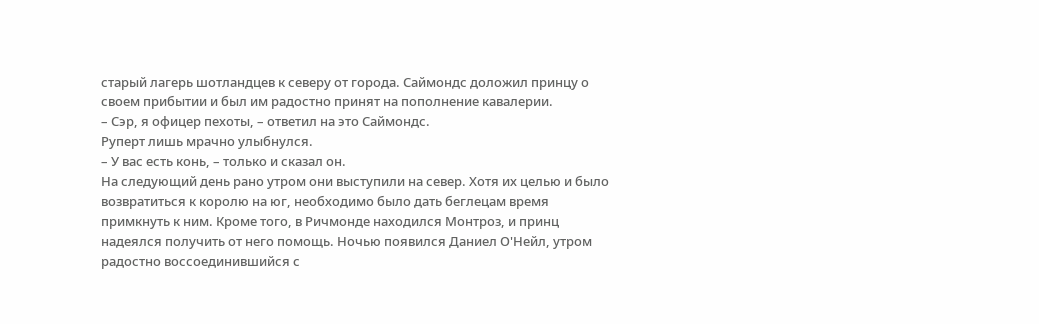старый лагерь шотландцев к северу от города. Саймондс доложил принцу о своем прибытии и был им радостно принят на пополнение кавалерии.
– Сэр, я офицер пехоты, – ответил на это Саймондс.
Руперт лишь мрачно улыбнулся.
– У вас есть конь, – только и сказал он.
На следующий день рано утром они выступили на север. Хотя их целью и было возвратиться к королю на юг, необходимо было дать беглецам время примкнуть к ним. Кроме того, в Ричмонде находился Монтроз, и принц надеялся получить от него помощь. Ночью появился Даниел О'Нейл, утром радостно воссоединившийся с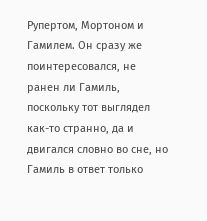Рупертом, Мортоном и Гамилем. Он сразу же поинтересовался, не ранен ли Гамиль, поскольку тот выглядел как-то странно, да и двигался словно во сне, но Гамиль в ответ только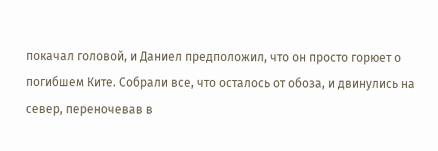покачал головой, и Даниел предположил, что он просто горюет о погибшем Ките. Собрали все, что осталось от обоза, и двинулись на север, переночевав в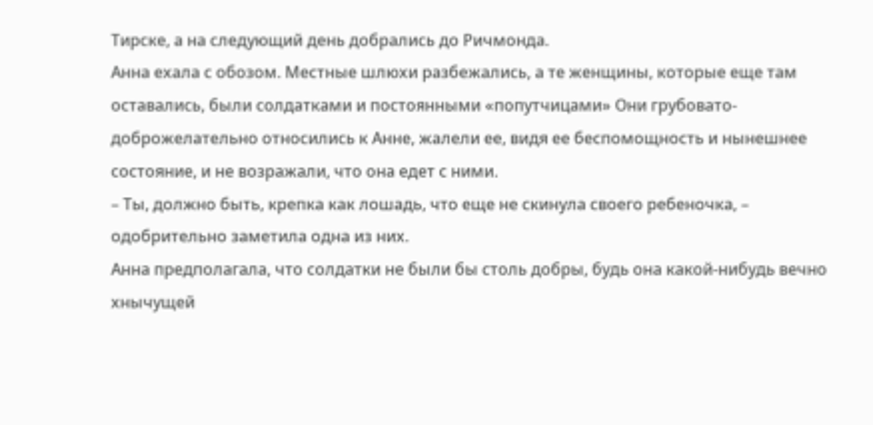Тирске, а на следующий день добрались до Ричмонда.
Анна ехала с обозом. Местные шлюхи разбежались, а те женщины, которые еще там оставались, были солдатками и постоянными «попутчицами» Они грубовато-доброжелательно относились к Анне, жалели ее, видя ее беспомощность и нынешнее состояние, и не возражали, что она едет с ними.
– Ты, должно быть, крепка как лошадь, что еще не скинула своего ребеночка, – одобрительно заметила одна из них.
Анна предполагала, что солдатки не были бы столь добры, будь она какой-нибудь вечно хнычущей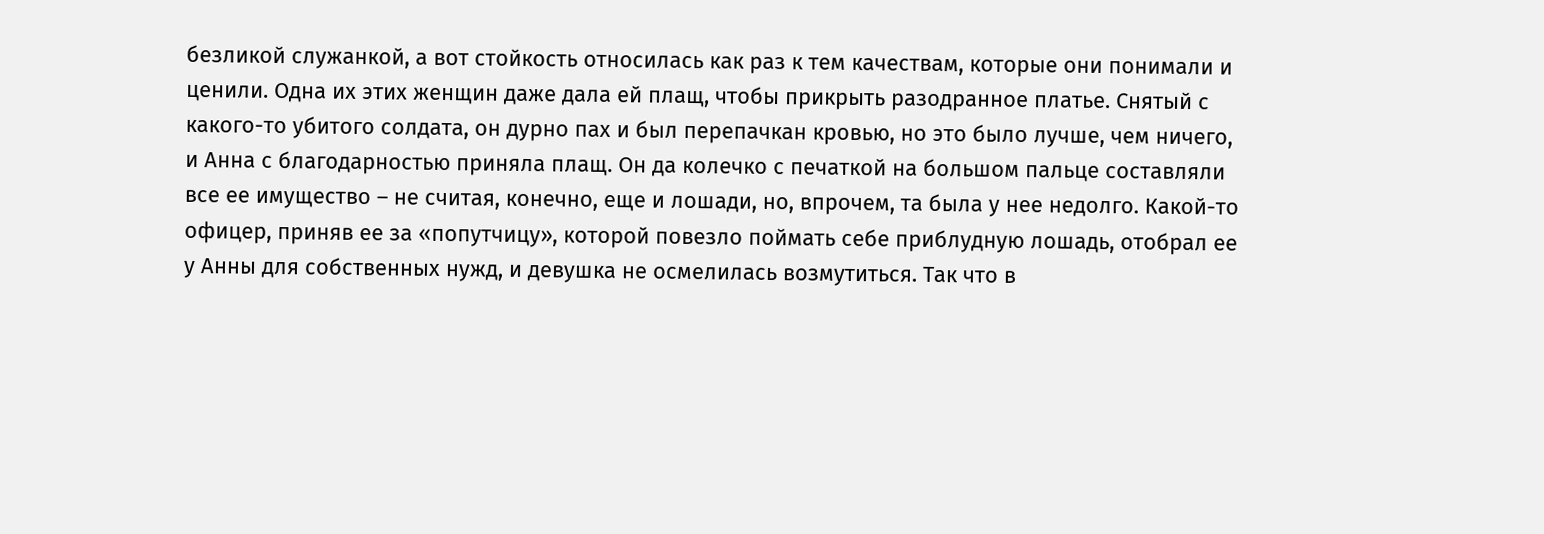безликой служанкой, а вот стойкость относилась как раз к тем качествам, которые они понимали и ценили. Одна их этих женщин даже дала ей плащ, чтобы прикрыть разодранное платье. Снятый с какого-то убитого солдата, он дурно пах и был перепачкан кровью, но это было лучше, чем ничего, и Анна с благодарностью приняла плащ. Он да колечко с печаткой на большом пальце составляли все ее имущество – не считая, конечно, еще и лошади, но, впрочем, та была у нее недолго. Какой-то офицер, приняв ее за «попутчицу», которой повезло поймать себе приблудную лошадь, отобрал ее у Анны для собственных нужд, и девушка не осмелилась возмутиться. Так что в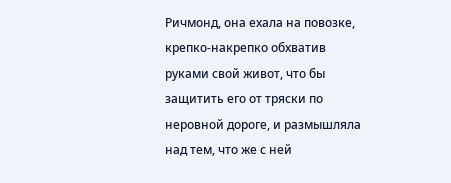Ричмонд, она ехала на повозке, крепко-накрепко обхватив руками свой живот, что бы защитить его от тряски по неровной дороге, и размышляла над тем, что же с ней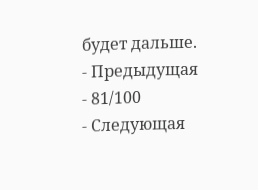будет дальше.
- Предыдущая
- 81/100
- Следующая